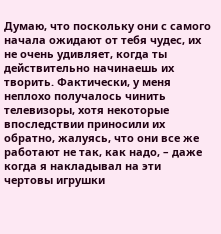Думаю, что поскольку они с самого начала ожидают от тебя чудес, их не очень удивляет, когда ты действительно начинаешь их творить. Фактически, у меня неплохо получалось чинить телевизоры, хотя некоторые впоследствии приносили их обратно, жалуясь, что они все же работают не так, как надо, – даже когда я накладывал на эти чертовы игрушки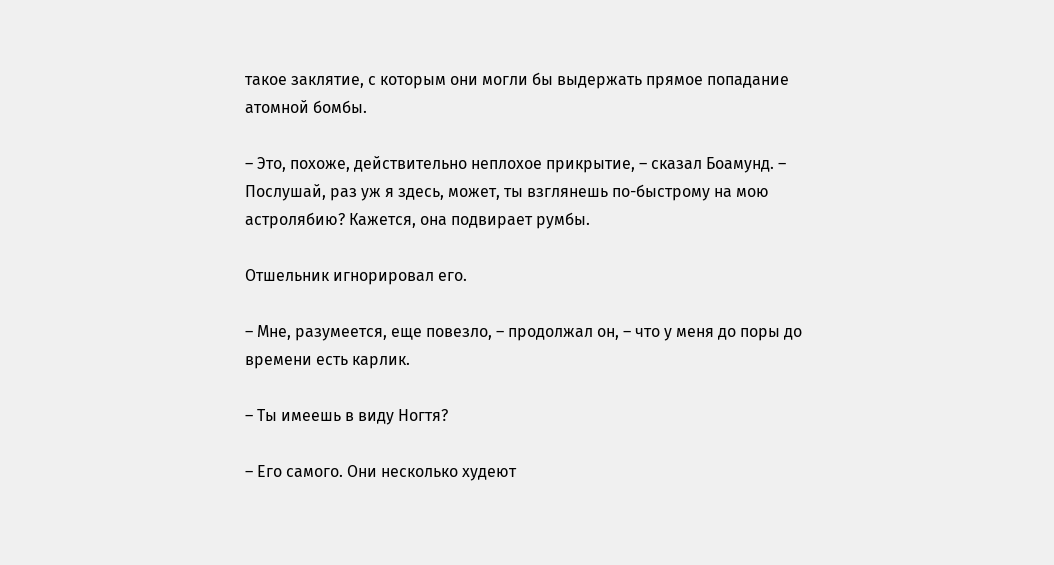такое заклятие, с которым они могли бы выдержать прямое попадание атомной бомбы.

– Это, похоже, действительно неплохое прикрытие, – сказал Боамунд. – Послушай, раз уж я здесь, может, ты взглянешь по-быстрому на мою астролябию? Кажется, она подвирает румбы.

Отшельник игнорировал его.

– Мне, разумеется, еще повезло, – продолжал он, – что у меня до поры до времени есть карлик.

– Ты имеешь в виду Ногтя?

– Его самого. Они несколько худеют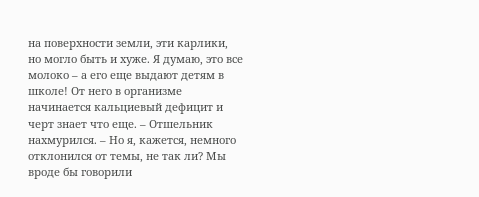на поверхности земли, эти карлики, но могло быть и хуже. Я думаю, это все молоко – а его еще выдают детям в школе! От него в организме начинается кальциевый дефицит и черт знает что еще. – Отшельник нахмурился. – Но я, кажется, немного отклонился от темы, не так ли? Мы вроде бы говорили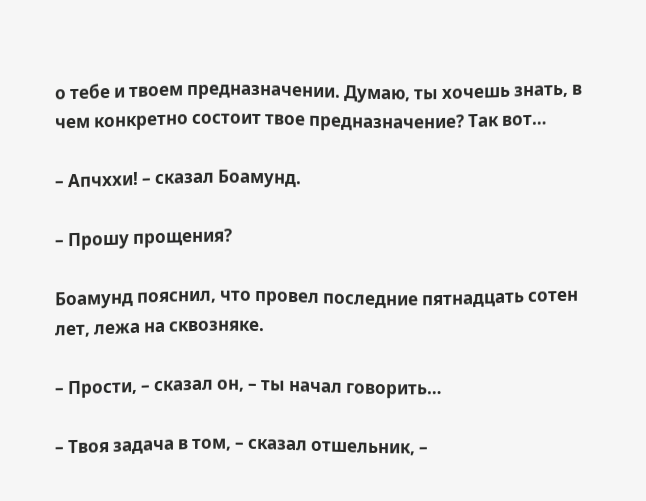о тебе и твоем предназначении. Думаю, ты хочешь знать, в чем конкретно состоит твое предназначение? Так вот…

– Апчххи! – сказал Боамунд.

– Прошу прощения?

Боамунд пояснил, что провел последние пятнадцать сотен лет, лежа на сквозняке.

– Прости, – сказал он, – ты начал говорить…

– Твоя задача в том, – сказал отшельник, –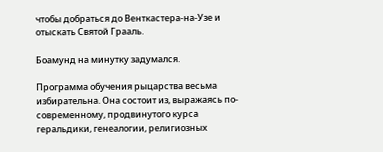чтобы добраться до Венткастера-на-Узе и отыскать Святой Грааль.

Боамунд на минутку задумался.

Программа обучения рыцарства весьма избирательна. Она состоит из, выражаясь по-современному, продвинутого курса геральдики, генеалогии, религиозных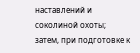наставлений и соколиной охоты; затем, при подготовке к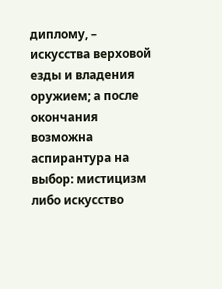диплому, – искусства верховой езды и владения оружием; а после окончания возможна аспирантура на выбор: мистицизм либо искусство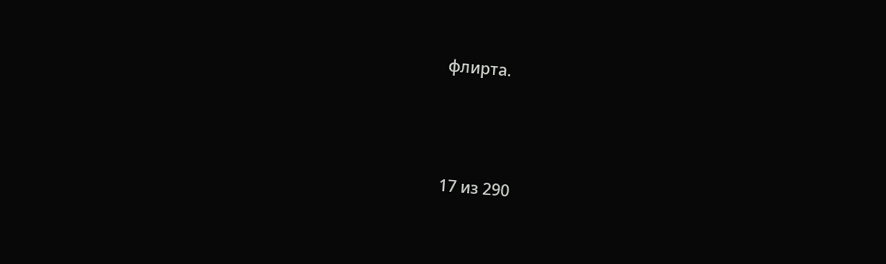флирта.



17 из 290